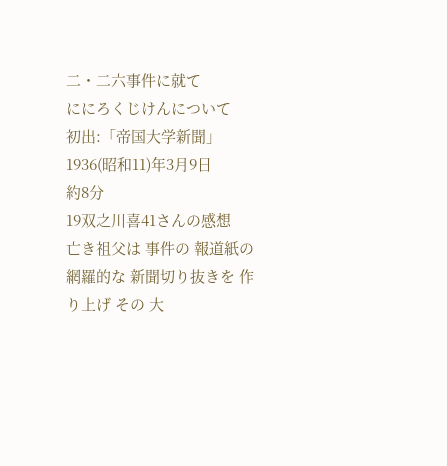二・二六事件に就て
ににろくじけんについて
初出:「帝国大学新聞」1936(昭和11)年3月9日
約8分
19双之川喜41さんの感想
亡き祖父は 事件の 報道紙の 網羅的な 新聞切り抜きを 作り上げ その 大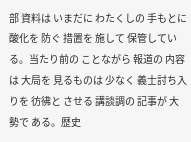部 資料は いまだに わたくしの 手もとに 酸化を 防ぐ 措置を 施して 保管している。当たり前の ことながら 報道の 内容は 大局を 見るものは 少なく 義士討ち入りを 彷彿と させる 講談調の 記事が 大勢で ある。歴史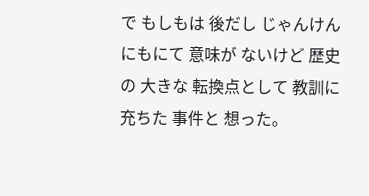で もしもは 後だし じゃんけんにもにて 意味が ないけど 歴史の 大きな 転換点として 教訓に 充ちた 事件と 想った。